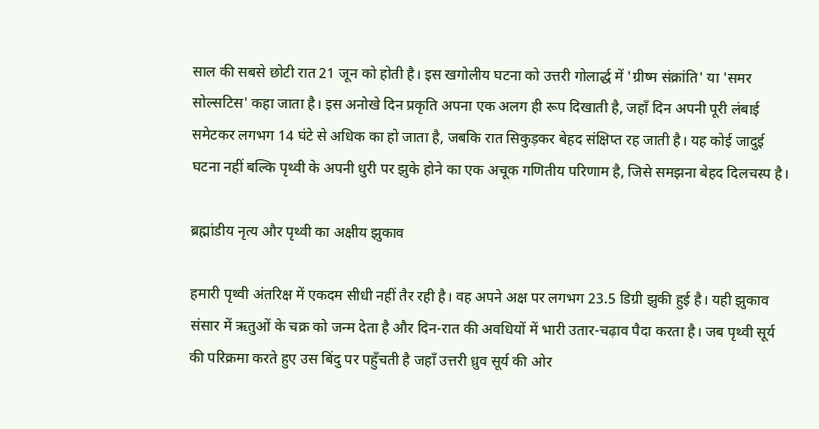साल की सबसे छोटी रात 21 जून को होती है। इस खगोलीय घटना को उत्तरी गोलार्द्ध में 'ग्रीष्म संक्रांति' या 'समर सोल्सटिस' कहा जाता है। इस अनोखे दिन प्रकृति अपना एक अलग ही रूप दिखाती है, जहाँ दिन अपनी पूरी लंबाई समेटकर लगभग 14 घंटे से अधिक का हो जाता है, जबकि रात सिकुड़कर बेहद संक्षिप्त रह जाती है। यह कोई जादुई घटना नहीं बल्कि पृथ्वी के अपनी धुरी पर झुके होने का एक अचूक गणितीय परिणाम है, जिसे समझना बेहद दिलचस्प है।

ब्रह्मांडीय नृत्य और पृथ्वी का अक्षीय झुकाव

हमारी पृथ्वी अंतरिक्ष में एकदम सीधी नहीं तैर रही है। वह अपने अक्ष पर लगभग 23.5 डिग्री झुकी हुई है। यही झुकाव संसार में ऋतुओं के चक्र को जन्म देता है और दिन-रात की अवधियों में भारी उतार-चढ़ाव पैदा करता है। जब पृथ्वी सूर्य की परिक्रमा करते हुए उस बिंदु पर पहुँचती है जहाँ उत्तरी ध्रुव सूर्य की ओर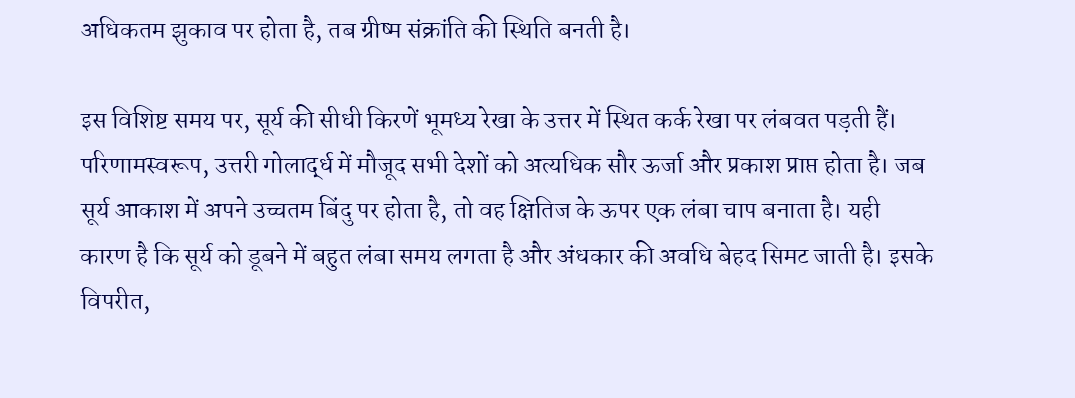अधिकतम झुकाव पर होता है, तब ग्रीष्म संक्रांति की स्थिति बनती है।

इस विशिष्ट समय पर, सूर्य की सीधी किरणें भूमध्य रेखा के उत्तर में स्थित कर्क रेखा पर लंबवत पड़ती हैं। परिणामस्वरूप, उत्तरी गोलार्द्ध में मौजूद सभी देशों को अत्यधिक सौर ऊर्जा और प्रकाश प्राप्त होता है। जब सूर्य आकाश में अपने उच्चतम बिंदु पर होता है, तो वह क्षितिज के ऊपर एक लंबा चाप बनाता है। यही कारण है कि सूर्य को डूबने में बहुत लंबा समय लगता है और अंधकार की अवधि बेहद सिमट जाती है। इसके विपरीत,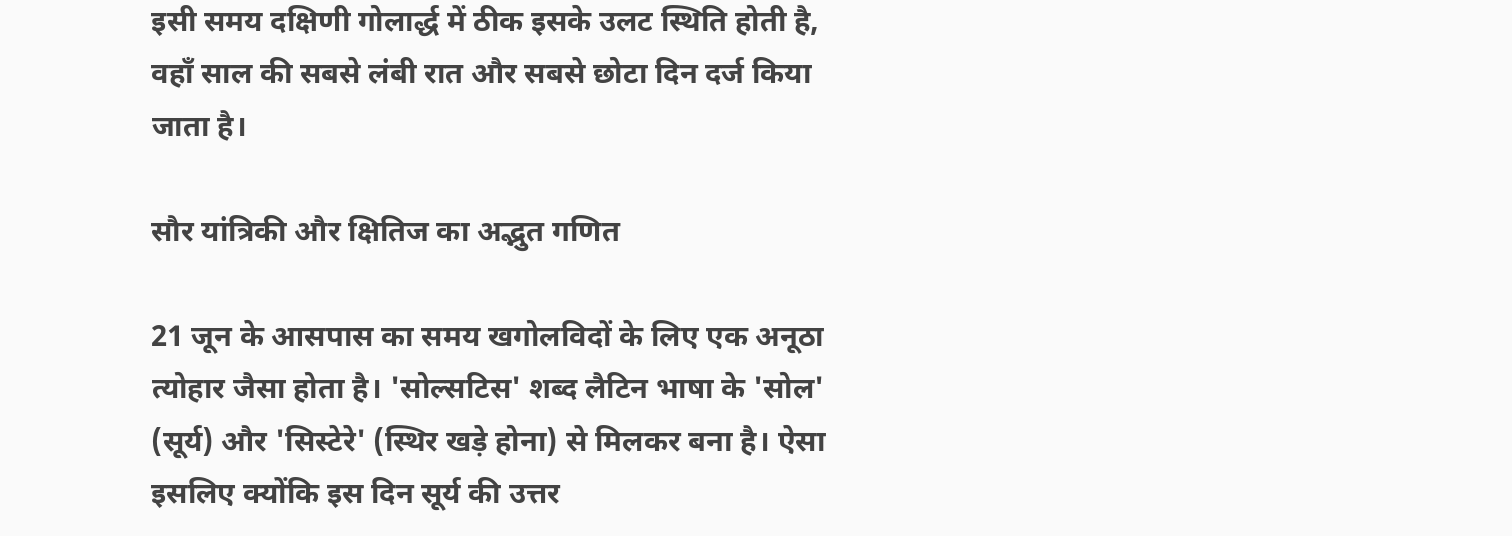इसी समय दक्षिणी गोलार्द्ध में ठीक इसके उलट स्थिति होती है, वहाँ साल की सबसे लंबी रात और सबसे छोटा दिन दर्ज किया जाता है।

सौर यांत्रिकी और क्षितिज का अद्भुत गणित

21 जून के आसपास का समय खगोलविदों के लिए एक अनूठा त्योहार जैसा होता है। 'सोल्सटिस' शब्द लैटिन भाषा के 'सोल' (सूर्य) और 'सिस्टेरे' (स्थिर खड़े होना) से मिलकर बना है। ऐसा इसलिए क्योंकि इस दिन सूर्य की उत्तर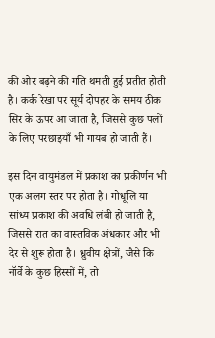की ओर बढ़ने की गति थमती हुई प्रतीत होती है। कर्क रेखा पर सूर्य दोपहर के समय ठीक सिर के ऊपर आ जाता है, जिससे कुछ पलों के लिए परछाइयाँ भी गायब हो जाती हैं।

इस दिन वायुमंडल में प्रकाश का प्रकीर्णन भी एक अलग स्तर पर होता है। गोधूलि या सांध्य प्रकाश की अवधि लंबी हो जाती है, जिससे रात का वास्तविक अंधकार और भी देर से शुरू होता है। ध्रुवीय क्षेत्रों, जैसे कि नॉर्वे के कुछ हिस्सों में, तो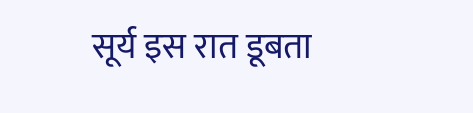सूर्य इस रात डूबता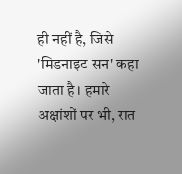ही नहीं है, जिसे 'मिडनाइट सन' कहा जाता है। हमारे अक्षांशों पर भी, रात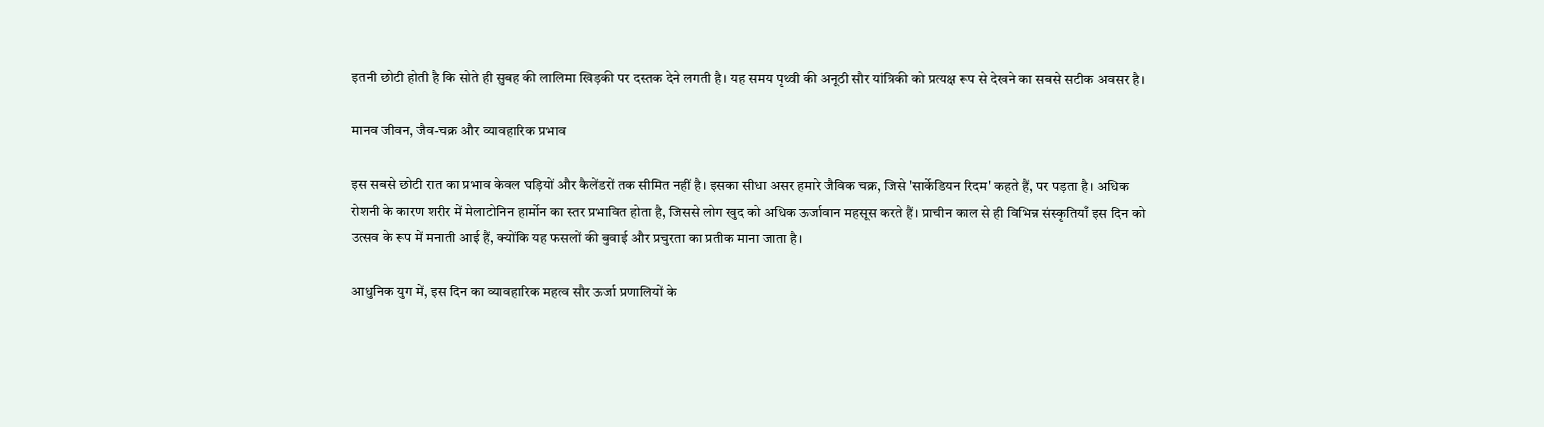इतनी छोटी होती है कि सोते ही सुबह की लालिमा खिड़की पर दस्तक देने लगती है। यह समय पृथ्वी की अनूठी सौर यांत्रिकी को प्रत्यक्ष रूप से देखने का सबसे सटीक अवसर है।

मानव जीवन, जैव-चक्र और व्यावहारिक प्रभाव

इस सबसे छोटी रात का प्रभाव केवल घड़ियों और कैलेंडरों तक सीमित नहीं है। इसका सीधा असर हमारे जैविक चक्र, जिसे 'सार्केडियन रिदम' कहते हैं, पर पड़ता है। अधिक रोशनी के कारण शरीर में मेलाटोनिन हार्मोन का स्तर प्रभावित होता है, जिससे लोग खुद को अधिक ऊर्जावान महसूस करते हैं। प्राचीन काल से ही विभिन्न संस्कृतियाँ इस दिन को उत्सव के रूप में मनाती आई हैं, क्योंकि यह फसलों की बुवाई और प्रचुरता का प्रतीक माना जाता है।

आधुनिक युग में, इस दिन का व्यावहारिक महत्व सौर ऊर्जा प्रणालियों के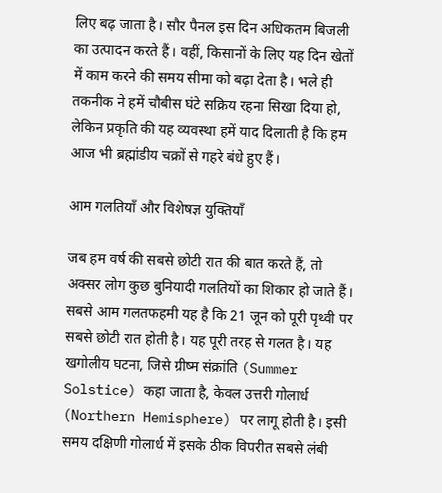लिए बढ़ जाता है। सौर पैनल इस दिन अधिकतम बिजली का उत्पादन करते हैं। वहीं, किसानों के लिए यह दिन खेतों में काम करने की समय सीमा को बढ़ा देता है। भले ही तकनीक ने हमें चौबीस घंटे सक्रिय रहना सिखा दिया हो, लेकिन प्रकृति की यह व्यवस्था हमें याद दिलाती है कि हम आज भी ब्रह्मांडीय चक्रों से गहरे बंधे हुए हैं।

आम गलतियाँ और विशेषज्ञ युक्तियाँ

जब हम वर्ष की सबसे छोटी रात की बात करते हैं, तो अक्सर लोग कुछ बुनियादी गलतियों का शिकार हो जाते हैं। सबसे आम गलतफहमी यह है कि 21 जून को पूरी पृथ्वी पर सबसे छोटी रात होती है। यह पूरी तरह से गलत है। यह खगोलीय घटना, जिसे ग्रीष्म संक्रांति (Summer Solstice) कहा जाता है, केवल उत्तरी गोलार्ध (Northern Hemisphere) पर लागू होती है। इसी समय दक्षिणी गोलार्ध में इसके ठीक विपरीत सबसे लंबी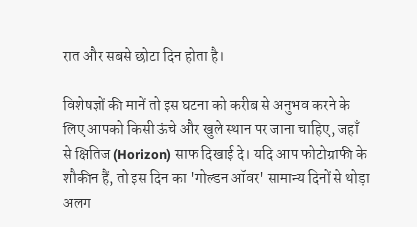रात और सबसे छोटा दिन होता है।

विशेषज्ञों की मानें तो इस घटना को करीब से अनुभव करने के लिए आपको किसी ऊंचे और खुले स्थान पर जाना चाहिए, जहाँ से क्षितिज (Horizon) साफ दिखाई दे। यदि आप फोटोग्राफी के शौकीन हैं, तो इस दिन का 'गोल्डन ऑवर' सामान्य दिनों से थोड़ा अलग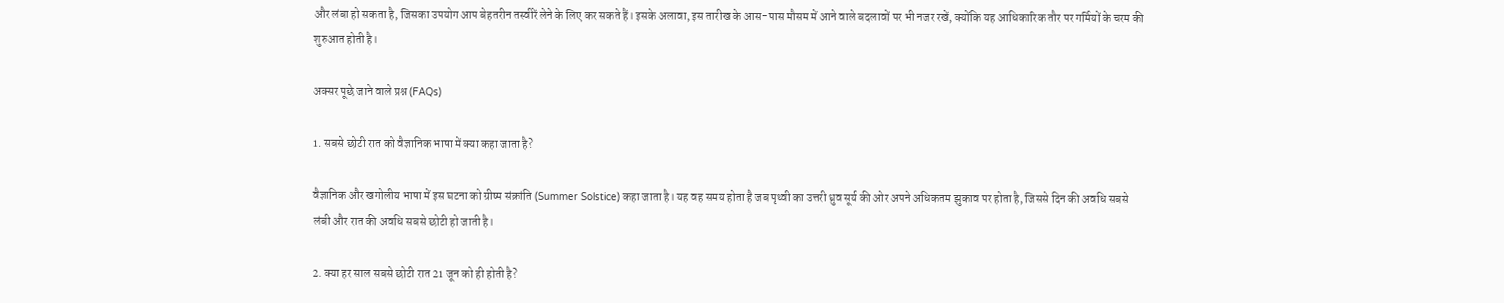और लंबा हो सकता है, जिसका उपयोग आप बेहतरीन तस्वीरें लेने के लिए कर सकते हैं। इसके अलावा, इस तारीख के आस-पास मौसम में आने वाले बदलावों पर भी नजर रखें, क्योंकि यह आधिकारिक तौर पर गर्मियों के चरम की शुरुआत होती है।

अक्सर पूछे जाने वाले प्रश्न (FAQs)

1. सबसे छोटी रात को वैज्ञानिक भाषा में क्या कहा जाता है?

वैज्ञानिक और खगोलीय भाषा में इस घटना को ग्रीष्म संक्रांति (Summer Solstice) कहा जाता है। यह वह समय होता है जब पृथ्वी का उत्तरी ध्रुव सूर्य की ओर अपने अधिकतम झुकाव पर होता है, जिससे दिन की अवधि सबसे लंबी और रात की अवधि सबसे छोटी हो जाती है।

2. क्या हर साल सबसे छोटी रात 21 जून को ही होती है?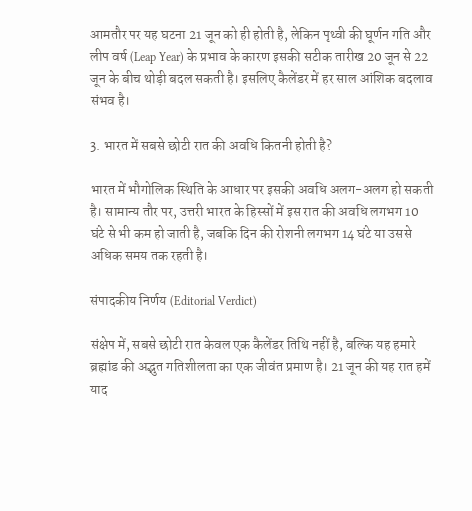आमतौर पर यह घटना 21 जून को ही होती है, लेकिन पृथ्वी की घूर्णन गति और लीप वर्ष (Leap Year) के प्रभाव के कारण इसकी सटीक तारीख 20 जून से 22 जून के बीच थोड़ी बदल सकती है। इसलिए कैलेंडर में हर साल आंशिक बदलाव संभव है।

3. भारत में सबसे छोटी रात की अवधि कितनी होती है?

भारत में भौगोलिक स्थिति के आधार पर इसकी अवधि अलग-अलग हो सकती है। सामान्य तौर पर, उत्तरी भारत के हिस्सों में इस रात की अवधि लगभग 10 घंटे से भी कम हो जाती है, जबकि दिन की रोशनी लगभग 14 घंटे या उससे अधिक समय तक रहती है।

संपादकीय निर्णय (Editorial Verdict)

संक्षेप में, सबसे छोटी रात केवल एक कैलेंडर तिथि नहीं है, बल्कि यह हमारे ब्रह्मांड की अद्भुत गतिशीलता का एक जीवंत प्रमाण है। 21 जून की यह रात हमें याद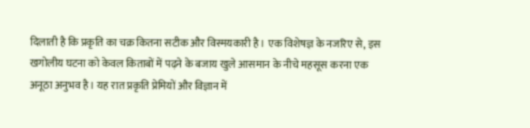दिलाती है कि प्रकृति का चक्र कितना सटीक और विस्मयकारी है। एक विशेषज्ञ के नजरिए से, इस खगोलीय घटना को केवल किताबों में पढ़ने के बजाय खुले आसमान के नीचे महसूस करना एक अनूठा अनुभव है। यह रात प्रकृति प्रेमियों और विज्ञान में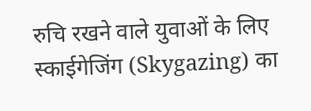रुचि रखने वाले युवाओं के लिए स्काईगेजिंग (Skygazing) का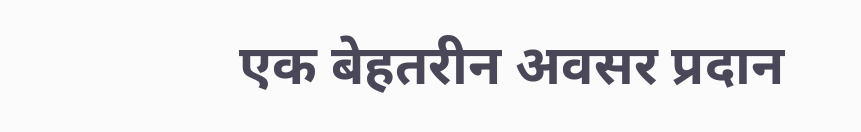एक बेहतरीन अवसर प्रदान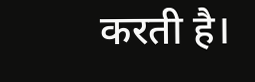करती है।